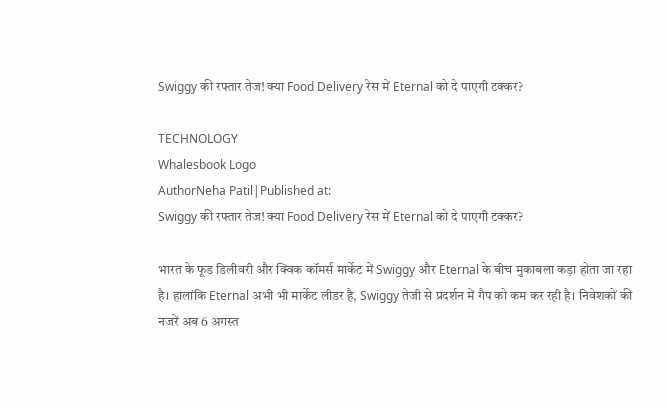Swiggy की रफ्तार तेज! क्या Food Delivery रेस में Eternal को दे पाएगी टक्कर?

TECHNOLOGY
Whalesbook Logo
AuthorNeha Patil|Published at:
Swiggy की रफ्तार तेज! क्या Food Delivery रेस में Eternal को दे पाएगी टक्कर?

भारत के फूड डिलीवरी और क्विक कॉमर्स मार्केट में Swiggy और Eternal के बीच मुकाबला कड़ा होता जा रहा है। हालांकि Eternal अभी भी मार्केट लीडर है, Swiggy तेजी से प्रदर्शन में गैप को कम कर रही है। निवेशकों की नजरें अब 6 अगस्त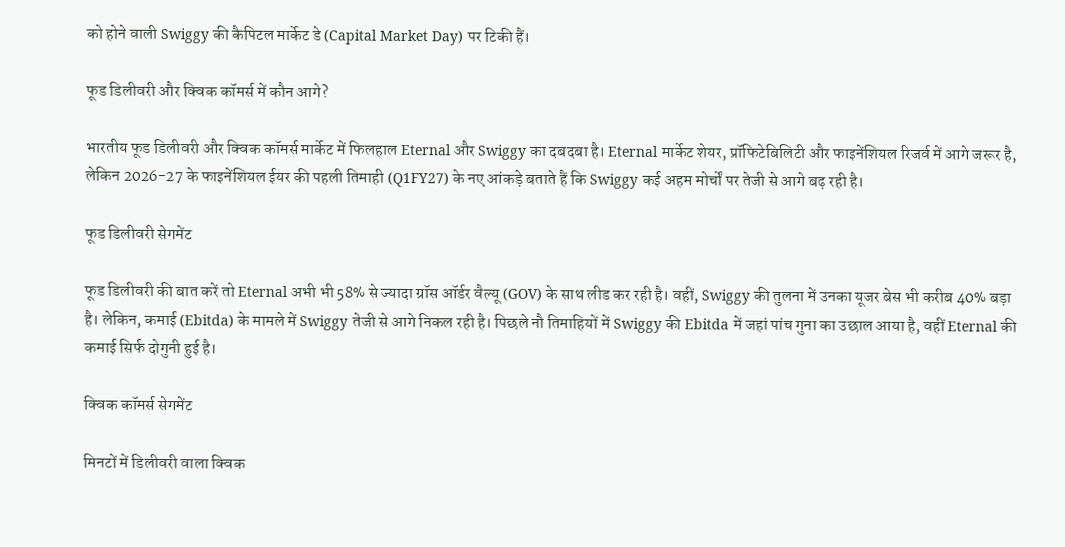को होने वाली Swiggy की कैपिटल मार्केट डे (Capital Market Day) पर टिकी हैं।

फूड डिलीवरी और क्विक कॉमर्स में कौन आगे?

भारतीय फूड डिलीवरी और क्विक कॉमर्स मार्केट में फिलहाल Eternal और Swiggy का दबदबा है। Eternal मार्केट शेयर, प्रॉफिटेबिलिटी और फाइनेंशियल रिजर्व में आगे जरूर है, लेकिन 2026-27 के फाइनेंशियल ईयर की पहली तिमाही (Q1FY27) के नए आंकड़े बताते हैं कि Swiggy कई अहम मोर्चों पर तेजी से आगे बढ़ रही है।

फूड डिलीवरी सेगमेंट

फूड डिलीवरी की बात करें तो Eternal अभी भी 58% से ज्यादा ग्रॉस ऑर्डर वैल्यू (GOV) के साथ लीड कर रही है। वहीं, Swiggy की तुलना में उनका यूजर बेस भी करीब 40% बड़ा है। लेकिन, कमाई (Ebitda) के मामले में Swiggy तेजी से आगे निकल रही है। पिछले नौ तिमाहियों में Swiggy की Ebitda में जहां पांच गुना का उछाल आया है, वहीं Eternal की कमाई सिर्फ दोगुनी हुई है।

क्विक कॉमर्स सेगमेंट

मिनटों में डिलीवरी वाला क्विक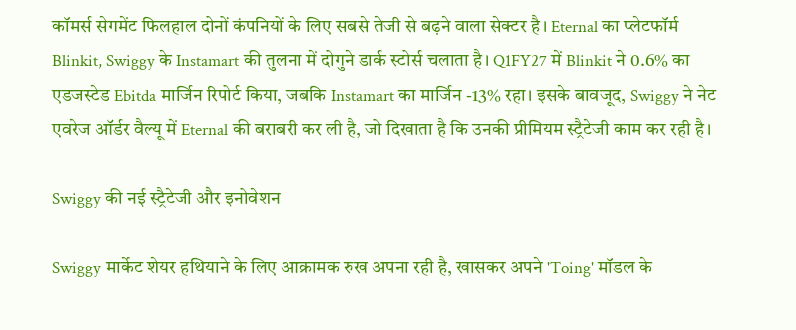कॉमर्स सेगमेंट फिलहाल दोनों कंपनियों के लिए सबसे तेजी से बढ़ने वाला सेक्टर है। Eternal का प्लेटफॉर्म Blinkit, Swiggy के Instamart की तुलना में दोगुने डार्क स्टोर्स चलाता है। Q1FY27 में Blinkit ने 0.6% का एडजस्टेड Ebitda मार्जिन रिपोर्ट किया, जबकि Instamart का मार्जिन -13% रहा। इसके बावजूद, Swiggy ने नेट एवरेज ऑर्डर वैल्यू में Eternal की बराबरी कर ली है, जो दिखाता है कि उनकी प्रीमियम स्ट्रैटेजी काम कर रही है।

Swiggy की नई स्ट्रैटेजी और इनोवेशन

Swiggy मार्केट शेयर हथियाने के लिए आक्रामक रुख अपना रही है, खासकर अपने 'Toing' मॉडल के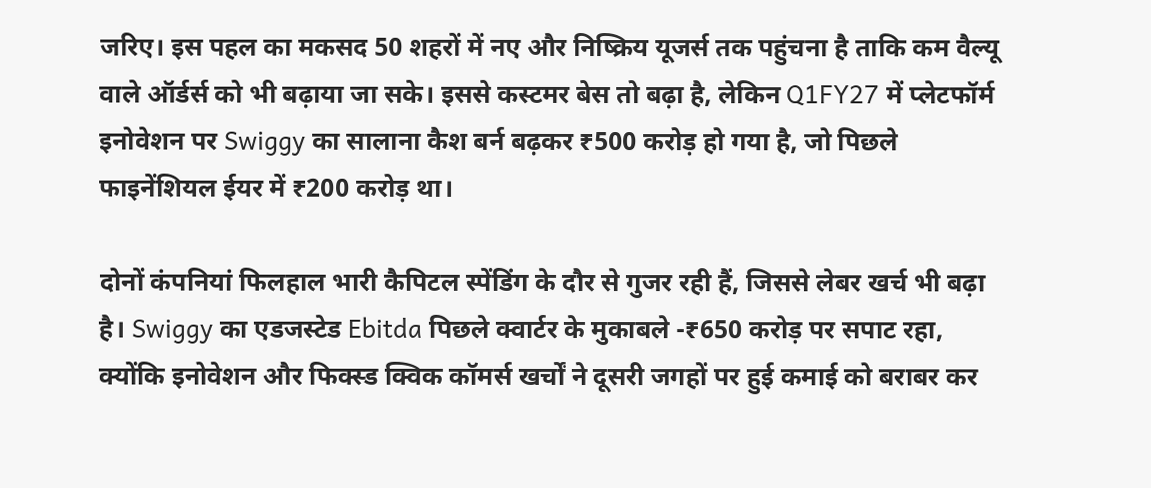जरिए। इस पहल का मकसद 50 शहरों में नए और निष्क्रिय यूजर्स तक पहुंचना है ताकि कम वैल्यू वाले ऑर्डर्स को भी बढ़ाया जा सके। इससे कस्टमर बेस तो बढ़ा है, लेकिन Q1FY27 में प्लेटफॉर्म इनोवेशन पर Swiggy का सालाना कैश बर्न बढ़कर ₹500 करोड़ हो गया है, जो पिछले फाइनेंशियल ईयर में ₹200 करोड़ था।

दोनों कंपनियां फिलहाल भारी कैपिटल स्पेंडिंग के दौर से गुजर रही हैं, जिससे लेबर खर्च भी बढ़ा है। Swiggy का एडजस्टेड Ebitda पिछले क्वार्टर के मुकाबले -₹650 करोड़ पर सपाट रहा, क्योंकि इनोवेशन और फिक्स्ड क्विक कॉमर्स खर्चों ने दूसरी जगहों पर हुई कमाई को बराबर कर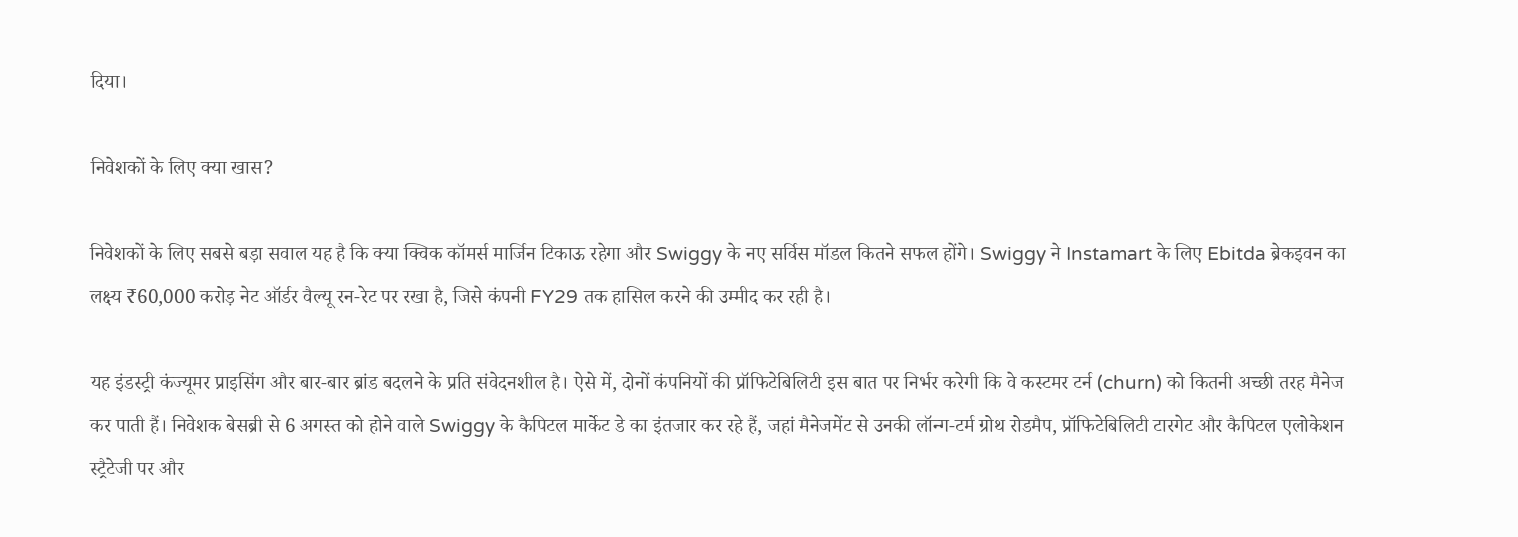दिया।

निवेशकों के लिए क्या खास?

निवेशकों के लिए सबसे बड़ा सवाल यह है कि क्या क्विक कॉमर्स मार्जिन टिकाऊ रहेगा और Swiggy के नए सर्विस मॉडल कितने सफल होंगे। Swiggy ने Instamart के लिए Ebitda ब्रेकइवन का लक्ष्य ₹60,000 करोड़ नेट ऑर्डर वैल्यू रन-रेट पर रखा है, जिसे कंपनी FY29 तक हासिल करने की उम्मीद कर रही है।

यह इंडस्ट्री कंज्यूमर प्राइसिंग और बार-बार ब्रांड बदलने के प्रति संवेदनशील है। ऐसे में, दोनों कंपनियों की प्रॉफिटेबिलिटी इस बात पर निर्भर करेगी कि वे कस्टमर टर्न (churn) को कितनी अच्छी तरह मैनेज कर पाती हैं। निवेशक बेसब्री से 6 अगस्त को होने वाले Swiggy के कैपिटल मार्केट डे का इंतजार कर रहे हैं, जहां मैनेजमेंट से उनकी लॉन्ग-टर्म ग्रोथ रोडमैप, प्रॉफिटेबिलिटी टारगेट और कैपिटल एलोकेशन स्ट्रैटेजी पर और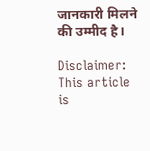जानकारी मिलने की उम्मीद है।

Disclaimer: This article is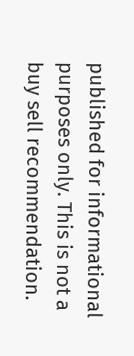published for informational purposes only. This is not a buy sell recommendation.